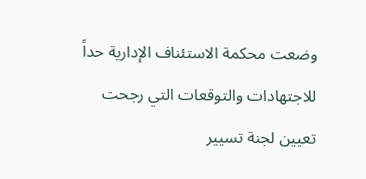وضعت محكمة الاستئناف الإدارية حداً للاجتهادات والتوقعات التي رجحت تعيين لجنة تسيير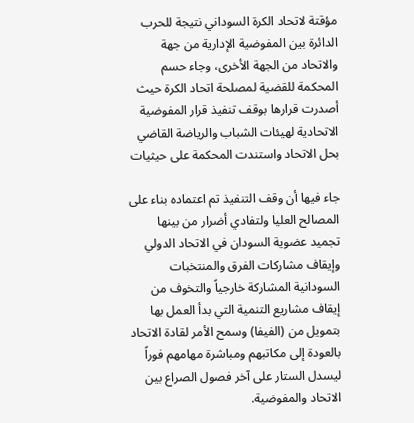مؤقتة لاتحاد الكرة السوداني نتيجة للحرب الدائرة بين المفوضية الإدارية من جهة والاتحاد من الجهة الأخرى، وجاء حسم المحكمة للقضية لمصلحة اتحاد الكرة حيث أصدرت قرارها بوقف تنفيذ قرار المفوضية الاتحادية لهيئات الشباب والرياضة القاضي بحل الاتحاد واستندت المحكمة على حيثيات

جاء فيها أن وقف التنفيذ تم اعتماده بناء على المصالح العليا ولتفادي أضرار من بينها تجميد عضوية السودان في الاتحاد الدولي وإيقاف مشاركات الفرق والمنتخبات السودانية المشاركة خارجياً والتخوف من إيقاف مشاريع التنمية التي بدأ العمل بها بتمويل من (الفيفا) وسمح الأمر لقادة الاتحاد بالعودة إلى مكاتبهم ومباشرة مهامهم فوراً ليسدل الستار على آخر فصول الصراع بين الاتحاد والمفوضية.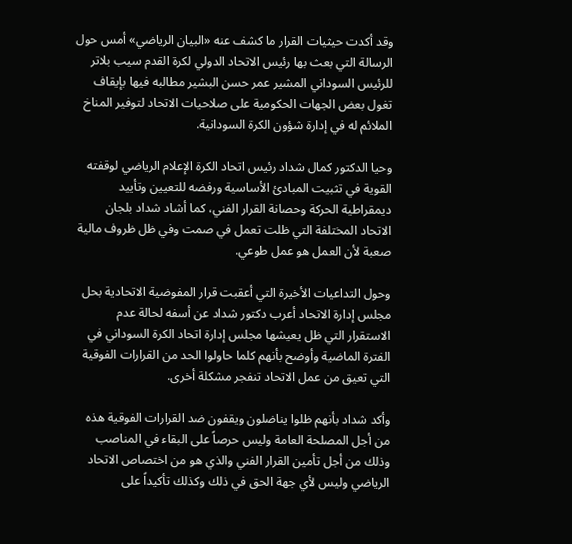وقد أكدت حيثيات القرار ما كشف عنه «البيان الرياضي» أمس حول الرسالة التي بعث بها رئيس الاتحاد الدولي لكرة القدم سيب بلاتر للرئيس السوداني المشير عمر حسن البشير مطالبه فيها بإيقاف تغول بعض الجهات الحكومية على صلاحيات الاتحاد لتوفير المناخ الملائم له في إدارة شؤون الكرة السودانية.

وحيا الدكتور كمال شداد رئيس اتحاد الكرة الإعلام الرياضي لوقفته القوية في تثبيت المبادئ الأساسية ورفضه للتعيين وتأييد ديمقراطية الحركة وحصانة القرار الفني، كما أشاد شداد بلجان الاتحاد المختلفة التي ظلت تعمل في صمت وفي ظل ظروف مالية صعبة لأن العمل هو عمل طوعي.

وحول التداعيات الأخيرة التي أعقبت قرار المفوضية الاتحادية بحل مجلس إدارة الاتحاد أعرب دكتور شداد عن أسفه لحالة عدم الاستقرار التي ظل يعيشها مجلس إدارة اتحاد الكرة السوداني في الفترة الماضية وأوضح بأنهم كلما حاولوا الحد من القرارات الفوقية التي تعيق من عمل الاتحاد تنفجر مشكلة أخرى.

وأكد شداد بأنهم ظلوا يناضلون ويقفون ضد القرارات الفوقية هذه من أجل المصلحة العامة وليس حرصاً على البقاء في المناصب وذلك من أجل تأمين القرار الفني والذي هو من اختصاص الاتحاد الرياضي وليس لأي جهة الحق في ذلك وكذلك تأكيداً على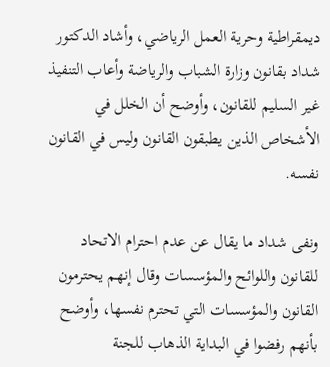ديمقراطية وحرية العمل الرياضي، وأشاد الدكتور شداد بقانون وزارة الشباب والرياضة وأعاب التنفيذ غير السليم للقانون، وأوضح أن الخلل في الأشخاص الذين يطبقون القانون وليس في القانون نفسه.

ونفى شداد ما يقال عن عدم احترام الاتحاد للقانون واللوائح والمؤسسات وقال إنهم يحترمون القانون والمؤسسات التي تحترم نفسها، وأوضح بأنهم رفضوا في البداية الذهاب للجنة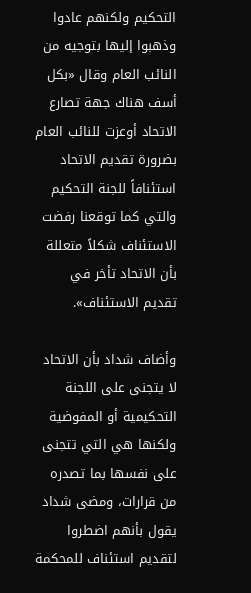التحكيم ولكنهم عادوا وذهبوا إليها بتوجيه من النائب العام وقال «بكل أسف هناك جهة تصارع الاتحاد أوعزت للنائب العام بضرورة تقديم الاتحاد استئنافاً للجنة التحكيم والتي كما توقعنا رفضت الاستئناف شكلاً متعللة بأن الاتحاد تأخر في تقديم الاستئناف».

وأضاف شداد بأن الاتحاد لا يتجنى على اللجنة التحكيمية أو المفوضية ولكنها هي التي تتجنى على نفسها بما تصدره من قرارات، ومضى شداد يقول بأنهم اضطروا لتقديم استئناف للمحكمة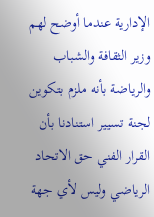الإدارية عندما أوضح لهم وزير الثقافة والشباب والرياضة بأنه ملزم بتكوين لجنة تسيير استنادنا بأن القرار الفني حق الاتحاد الرياضي وليس لأي جهة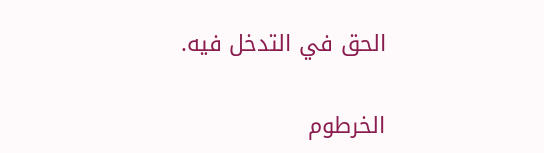الحق في التدخل فيه.

الخرطوم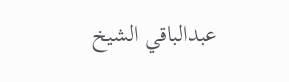عبدالباقي الشيخ